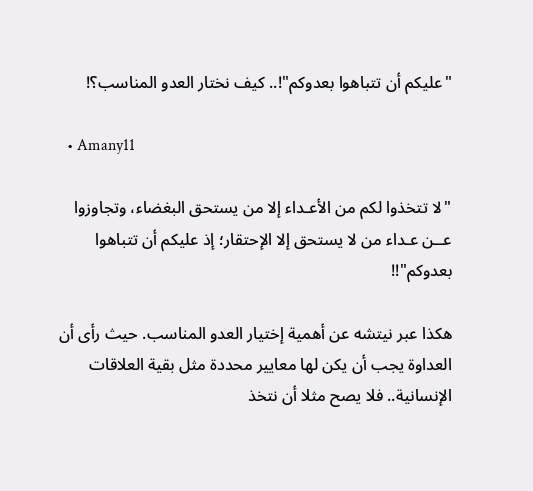"عليكم أن تتباهوا بعدوكم"!.. كيف نختار العدو المناسب؟!

  • Amany11

"لا تتخذوا لكم من الأعـداء إلا من يستحق البغضاء، وتجاوزوا عــن عـداء من لا يستحق إلا الإحتقار؛ إذ عليكم أن تتباهوا بعدوكم"!!

هكذا عبر نيتشه عن أهمية إختيار العدو المناسب. حيث رأى أن العداوة يجب أن يكن لها معايير محددة مثل بقية العلاقات الإنسانية.. فلا يصح مثلا أن نتخذ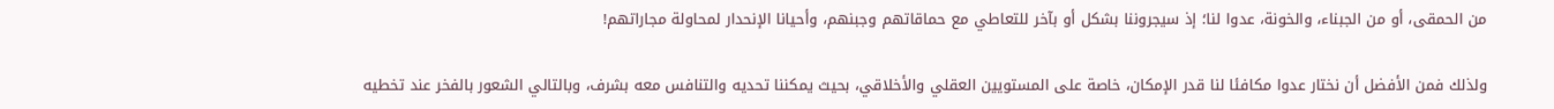من الحمقى، أو من الجبناء، والخونة، عدوا لنا؛ إذ سيجروننا بشكل أو بآخر للتعاطي مع حماقاتهم وجبنهم، وأحيانا الإنحدار لمحاولة مجاراتهم!

ولذلك فمن الأفضل أن نختار عدوا مكافئا لنا قدر الإمكان، خاصة على المستويين العقلي والأخلاقي، بحيث يمكننا تحديه والتنافس معه بشرف، وبالتالي الشعور بالفخر عند تخطيه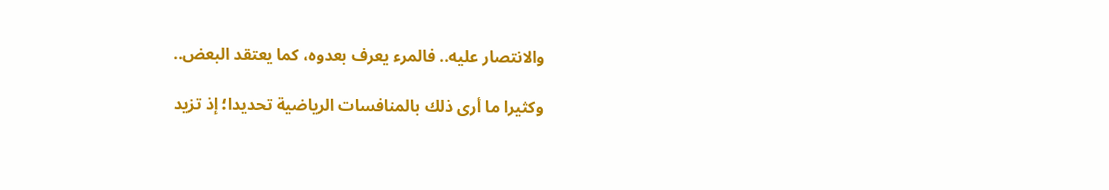والانتصار عليه.. فالمرء يعرف بعدوه، كما يعتقد البعض..

وكثيرا ما أرى ذلك بالمنافسات الرياضية تحديدا؛ إذ تزيد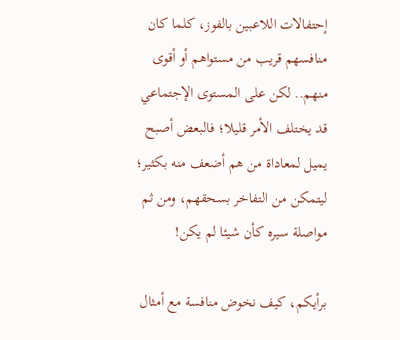إحتفالات اللاعبين بالفوز، كلما كان منافسهم قريب من مستواهم أو أقوى منهم.. لكن على المستوى الإجتماعي قد يختلف الأمر قليلا؛ فالبعض أصبح يميل لمعاداة من هم أضعف منه بكثير؛ ليتمكن من التفاخر بسحقهم، ومن ثم مواصلة سيره كأن شيئا لم يكن!

برأيكم، كيف نخوض منافسة مع أمثال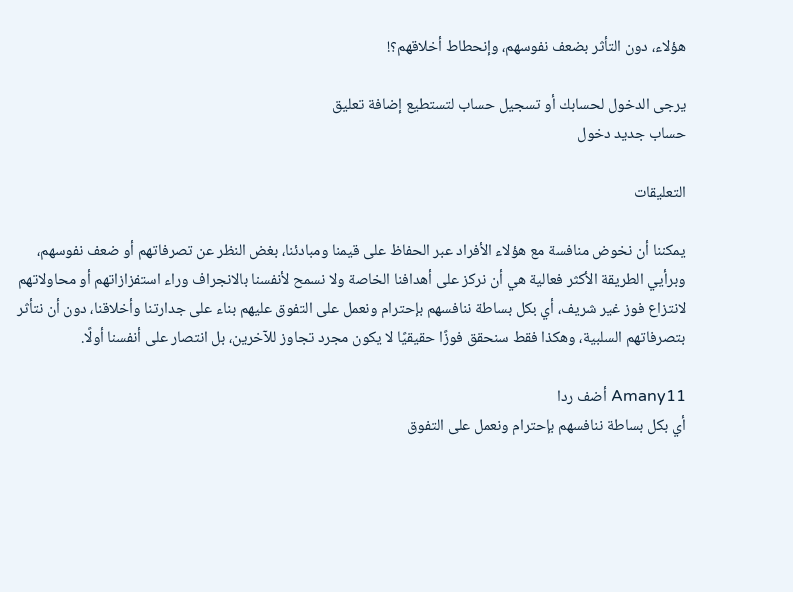هؤلاء، دون التأثر بضعف نفوسهم، وإنحطاط أخلاقهم؟!

يرجى الدخول لحسابك أو تسجيل حساب لتستطيع إضافة تعليق
حساب جديد دخول

التعليقات

يمكننا أن نخوض منافسة مع هؤلاء الأفراد عبر الحفاظ على قيمنا ومبادئنا، بغض النظر عن تصرفاتهم أو ضعف نفوسهم، وبرأيي الطريقة الأكثر فعالية هي أن نركز على أهدافنا الخاصة ولا نسمح لأنفسنا بالانجراف وراء استفزازاتهم أو محاولاتهم لانتزاع فوز غير شريف، أي بكل بساطة ننافسهم بإحترام ونعمل على التفوق عليهم بناء على جدارتنا وأخلاقنا، دون أن نتأثر بتصرفاتهم السلبية، وهكذا فقط سنحقق فوزًا حقيقيًا لا يكون مجرد تجاوز للآخرين، بل انتصار على أنفسنا أولًا.

Amany11 أضف ردا
أي بكل بساطة ننافسهم بإحترام ونعمل على التفوق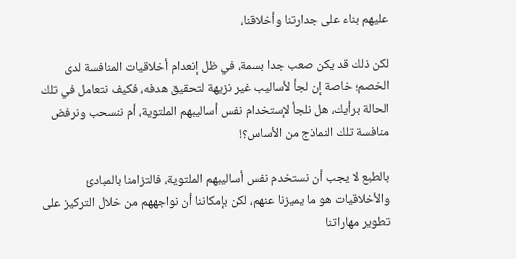عليهم بناء على جدارتنا وأخلاقنا،

لكن ذلك قد يكن صعب جدا بسمة، في ظل إنعدام أخلاقيات المنافسة لدى الخصم؛ خاصة إن لجأ لأساليب غير نزيهة لتحقيق هدفه، فكيف نتعامل في تلك الحالة برأيك، هل نلجأ لإستخدام نفس أساليبهم الملتوية، أم ننسحب ونرفض منافسة تلك النماذج من الأساس؟!

بالطبع لا يجب أن نستخدم نفس أساليبهم الملتوية، فالتزامنا بالمبادئ والأخلاقيات هو ما يميزنا عنهم، لكن بإمكاننا أن نواجههم من خلال التركيز على تطوير مهاراتنا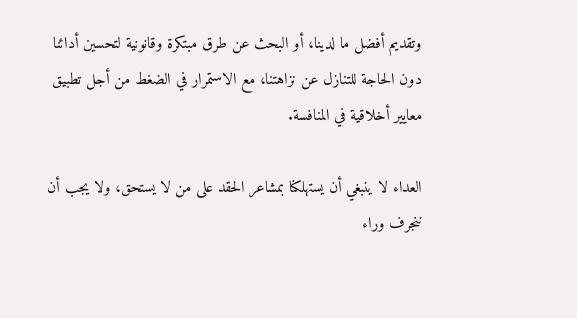وتقديم أفضل ما لدينا، أو البحث عن طرق مبتكرة وقانونية لتحسين أدائنا دون الحاجة للتنازل عن نزاهتنا، مع الاستمرار في الضغط من أجل تطبيق معايير أخلاقية في المنافسة.

العداء لا ينبغي أن يستهلكنا بمشاعر الحقد على من لا يستحق، ولا يجب أن ننجرف وراء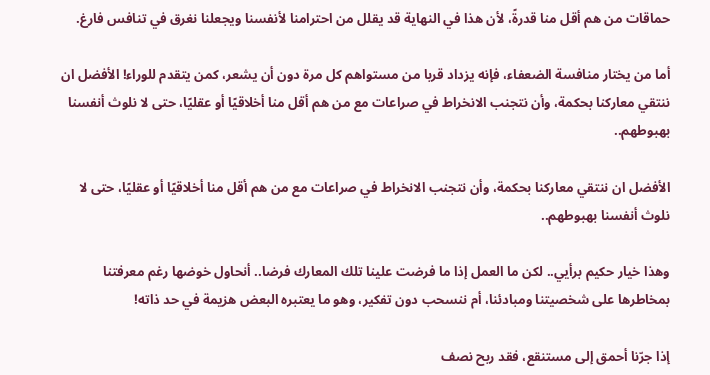حماقات من هم أقل منا قدرةً، لأن هذا في النهاية قد يقلل من احترامنا لأنفسنا ويجعلنا نغرق في تنافس فارغ.

أما من يختار منافسة الضعفاء، فإنه يزداد قربا من مستواهم كل مرة دون أن يشعر، كمن يتقدم للوراء! الأفضل ان ننتقي معاركنا بحكمة، وأن نتجنب الانخراط في صراعات مع من هم أقل منا أخلاقيًا أو عقليًا، حتى لا نلوث أنفسنا بهبوطهم..

الأفضل ان ننتقي معاركنا بحكمة، وأن نتجنب الانخراط في صراعات مع من هم أقل منا أخلاقيًا أو عقليًا، حتى لا نلوث أنفسنا بهبوطهم..

وهذا خيار حكيم برأيي.. لكن ما العمل إذا ما فرضت علينا تلك المعارك فرضا.. أنحاول خوضها رغم معرفتنا بمخاطرها على شخصيتنا ومبادئنا، أم ننسحب دون تفكير، وهو ما يعتبره البعض هزيمة في حد ذاته!

إذا جرّنا أحمق إلى مستنقع، فقد ربح نصف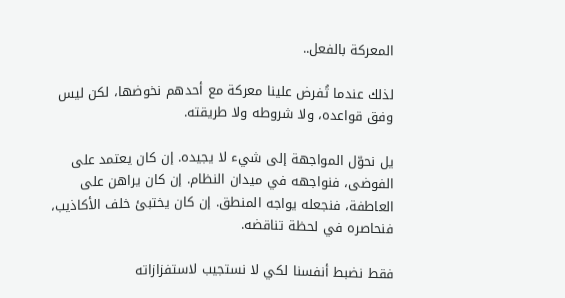المعركة بالفعل..

لذلك عندما تُفرض علينا معركة مع أحدهم نخوضها، لكن ليس وفق قواعده، ولا شروطه ولا طريقته.

يل نحوّل المواجهة إلى شيء لا يجيده. إن كان يعتمد على الفوضى، فنواجهه في ميدان النظام. إن كان يراهن على العاطفة، فنجعله يواجه المنطق. إن كان يختبئ خلف الأكاذيب، فنحاصره في لحظة تناقضه.

فقط نضبط أنفسنا لكي لا نستجيب لاستفزازاته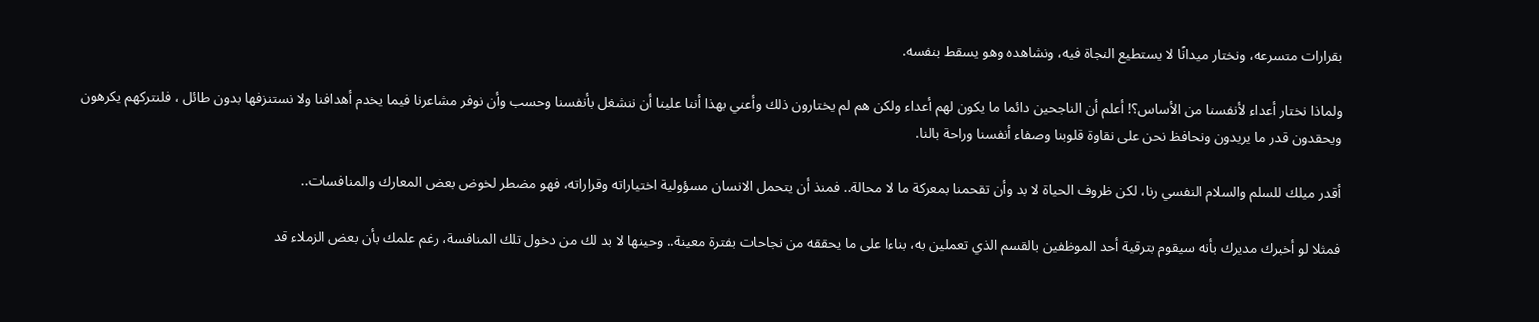بقرارات متسرعه، ونختار ميدانًا لا يستطيع النجاة فيه، ونشاهده وهو يسقط بنفسه.

ولماذا نختار أعداء لأنفسنا من الأساس؟! أعلم أن الناجحين دائما ما يكون لهم أعداء ولكن هم لم يختارون ذلك وأعني بهذا أننا علينا أن ننشغل بأنفسنا وحسب وأن نوفر مشاعرنا فيما يخدم أهدافنا ولا نستنزفها بدون طائل ، فلنتركهم يكرهون ويحقدون قدر ما يريدون ونحافظ نحن على نقاوة قلوبنا وصفاء أنفسنا وراحة بالنا.

أقدر ميلك للسلم والسلام النفسي رنا، لكن ظروف الحياة لا بد وأن تقحمنا بمعركة ما لا محالة.. فمنذ أن يتحمل الانسان مسؤولية اختياراته وقراراته، فهو مضطر لخوض بعض المعارك والمنافسات..

فمثلا لو أخبرك مديرك بأنه سيقوم بترقية أحد الموظفين بالقسم الذي تعملين به، بناءا على ما يحققه من نجاحات بفترة معينة.. وحينها لا بد لك من دخول تلك المنافسة، رغم علمك بأن بعض الزملاء قد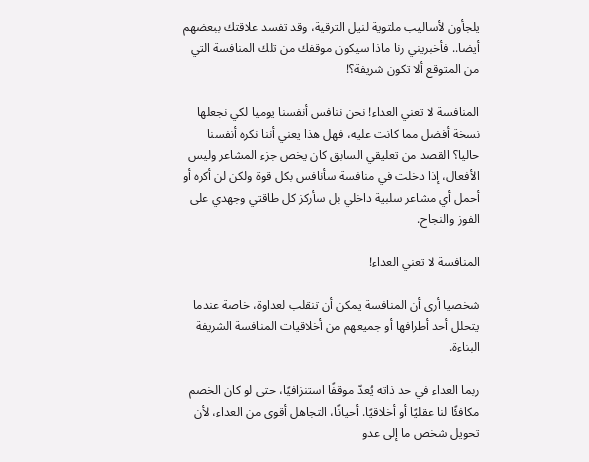يلجأون لأساليب ملتوية لنيل الترقية، وقد تفسد علاقتك ببعضهم أيضا.. فأخبريني رنا ماذا سيكون موقفك من تلك المنافسة التي من المتوقع ألا تكون شريفة؟!

المنافسة لا تعني العداء! نحن ننافس أنفسنا يوميا لكي نجعلها نسخة أفضل مما كانت عليه، فهل هذا يعني أننا نكره أنفسنا حاليا؟ القصد من تعليقي السابق كان يخص جزء المشاعر وليس الأفعال، إذا دخلت في منافسة سأنافس بكل قوة ولكن لن أكره أو أحمل أي مشاعر سلبية داخلي بل سأركز كل طاقتي وجهدي على الفوز والنجاح.

المنافسة لا تعني العداء!

شخصيا أرى أن المنافسة يمكن أن تنقلب لعداوة، خاصة عندما يتحلل أحد أطرافها أو جميعهم من أخلاقيات المنافسة الشريفة البناءة.

ربما العداء في حد ذاته يُعدّ موقفًا استنزافيًا، حتى لو كان الخصم مكافئًا لنا عقليًا أو أخلاقيًا. أحيانًا، التجاهل أقوى من العداء، لأن تحويل شخص ما إلى عدو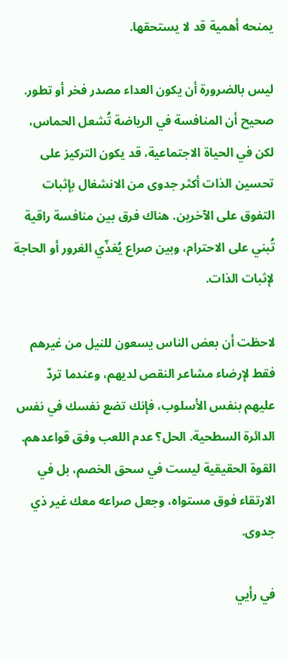يمنحه أهمية قد لا يستحقها.

ليس بالضرورة أن يكون العداء مصدر فخر أو تطور. صحيح أن المنافسة في الرياضة تُشعل الحماس، لكن في الحياة الاجتماعية، قد يكون التركيز على تحسين الذات أكثر جدوى من الانشغال بإثبات التفوق على الآخرين. هناك فرق بين منافسة راقية تُبني على الاحترام، وبين صراع يُغذّي الغرور أو الحاجة لإثبات الذات.

لاحظت أن بعض الناس يسعون للنيل من غيرهم فقط لإرضاء مشاعر النقص لديهم، وعندما تردّ عليهم بنفس الأسلوب، فإنك تضع نفسك في نفس الدائرة السطحية. الحل؟ عدم اللعب وفق قواعدهم. القوة الحقيقية ليست في سحق الخصم، بل في الارتقاء فوق مستواه، وجعل صراعه معك غير ذي جدوى.

في رأيي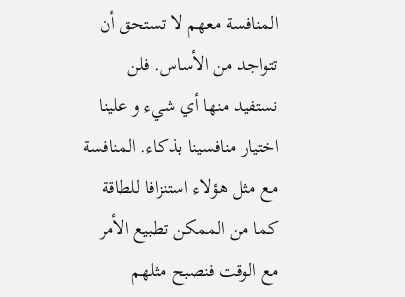المنافسة معهم لا تستحق أن تتواجد من الأساس. فلن نستفيد منها أي شيء و علينا اختيار منافسينا بذكاء. المنافسة مع مثل هؤلاء استنزافا للطاقة كما من الممكن تطبيع الأمر مع الوقت فنصبح مثلهم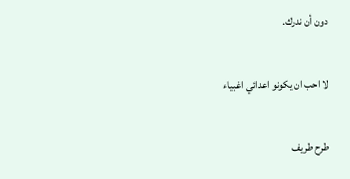دون أن ندرك.

لا احب ان يكونو اعدائي اغبياء

طرح طريف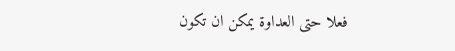فعلا حتى العداوة يمكن ان تكون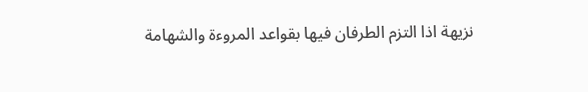نزيهة اذا التزم الطرفان فيها بقواعد المروءة والشهامة